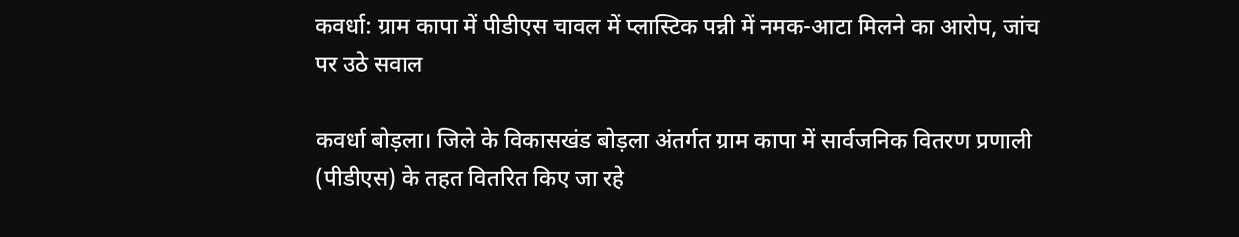कवर्धा: ग्राम कापा में पीडीएस चावल में प्लास्टिक पन्नी में नमक-आटा मिलने का आरोप, जांच पर उठे सवाल

कवर्धा बोड़ला। जिले के विकासखंड बोड़ला अंतर्गत ग्राम कापा में सार्वजनिक वितरण प्रणाली (पीडीएस) के तहत वितरित किए जा रहे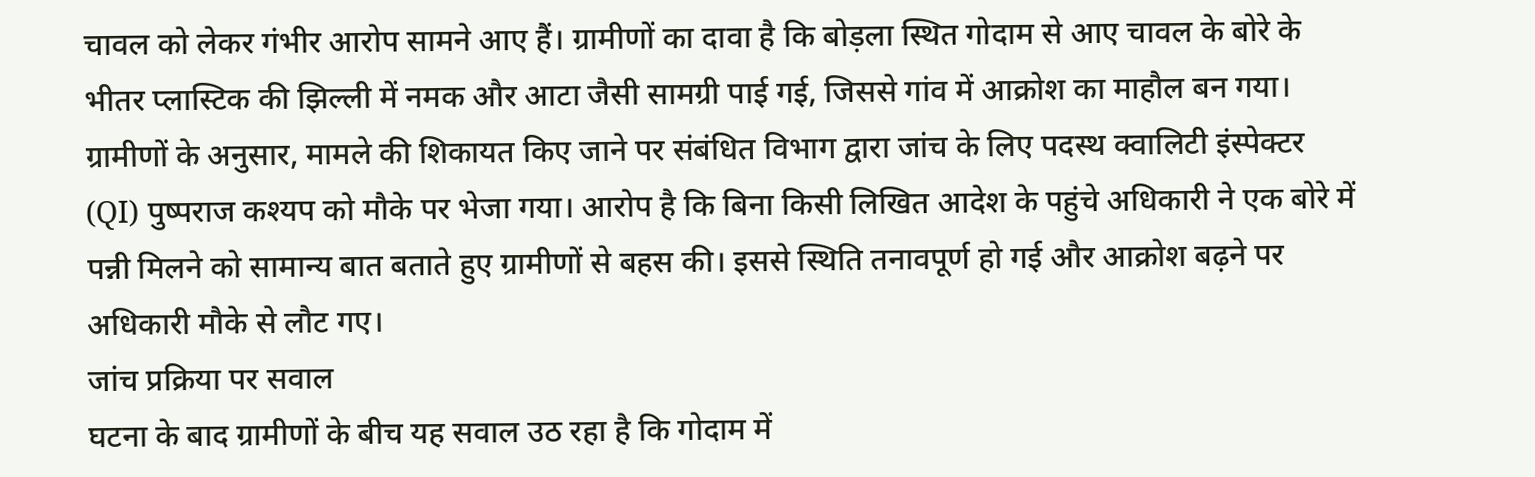चावल को लेकर गंभीर आरोप सामने आए हैं। ग्रामीणों का दावा है कि बोड़ला स्थित गोदाम से आए चावल के बोरे के भीतर प्लास्टिक की झिल्ली में नमक और आटा जैसी सामग्री पाई गई, जिससे गांव में आक्रोश का माहौल बन गया।
ग्रामीणों के अनुसार, मामले की शिकायत किए जाने पर संबंधित विभाग द्वारा जांच के लिए पदस्थ क्वालिटी इंस्पेक्टर (QI) पुष्पराज कश्यप को मौके पर भेजा गया। आरोप है कि बिना किसी लिखित आदेश के पहुंचे अधिकारी ने एक बोरे में पन्नी मिलने को सामान्य बात बताते हुए ग्रामीणों से बहस की। इससे स्थिति तनावपूर्ण हो गई और आक्रोश बढ़ने पर अधिकारी मौके से लौट गए।
जांच प्रक्रिया पर सवाल
घटना के बाद ग्रामीणों के बीच यह सवाल उठ रहा है कि गोदाम में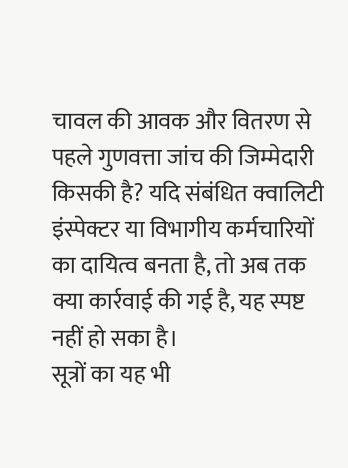चावल की आवक और वितरण से पहले गुणवत्ता जांच की जिम्मेदारी किसकी है? यदि संबंधित क्वालिटी इंस्पेक्टर या विभागीय कर्मचारियों का दायित्व बनता है, तो अब तक क्या कार्रवाई की गई है, यह स्पष्ट नहीं हो सका है।
सूत्रों का यह भी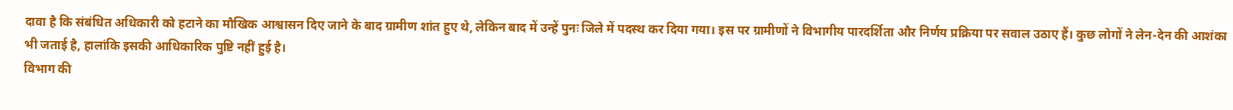दावा है कि संबंधित अधिकारी को हटाने का मौखिक आश्वासन दिए जाने के बाद ग्रामीण शांत हुए थे, लेकिन बाद में उन्हें पुनः जिले में पदस्थ कर दिया गया। इस पर ग्रामीणों ने विभागीय पारदर्शिता और निर्णय प्रक्रिया पर सवाल उठाए हैं। कुछ लोगों ने लेन-देन की आशंका भी जताई है, हालांकि इसकी आधिकारिक पुष्टि नहीं हुई है।
विभाग की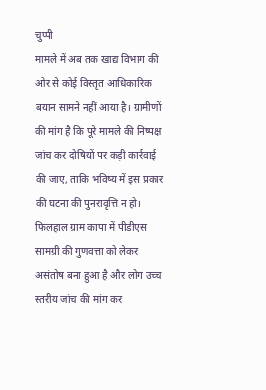चुप्पी
मामले में अब तक खाद्य विभाग की ओर से कोई विस्तृत आधिकारिक बयान सामने नहीं आया है। ग्रामीणों की मांग है कि पूरे मामले की निष्पक्ष जांच कर दोषियों पर कड़ी कार्रवाई की जाए, ताकि भविष्य में इस प्रकार की घटना की पुनरावृत्ति न हो।
फिलहाल ग्राम कापा में पीडीएस सामग्री की गुणवत्ता को लेकर असंतोष बना हुआ है और लोग उच्च स्तरीय जांच की मांग कर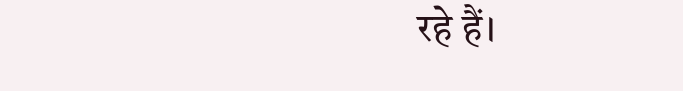रहे हैं।